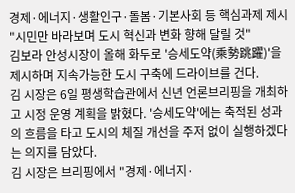경제·에너지·생활인구·돌봄·기본사회 등 핵심과제 제시
"시민만 바라보며 도시 혁신과 변화 향해 달릴 것"
김보라 안성시장이 올해 화두로 '승세도약(乘勢跳躍)'을 제시하며 지속가능한 도시 구축에 드라이브를 건다.
김 시장은 6일 평생학습관에서 신년 언론브리핑을 개최하고 시정 운영 계획을 밝혔다. '승세도약'에는 축적된 성과의 흐름을 타고 도시의 체질 개선을 주저 없이 실행하겠다는 의지를 담았다.
김 시장은 브리핑에서 "경제·에너지·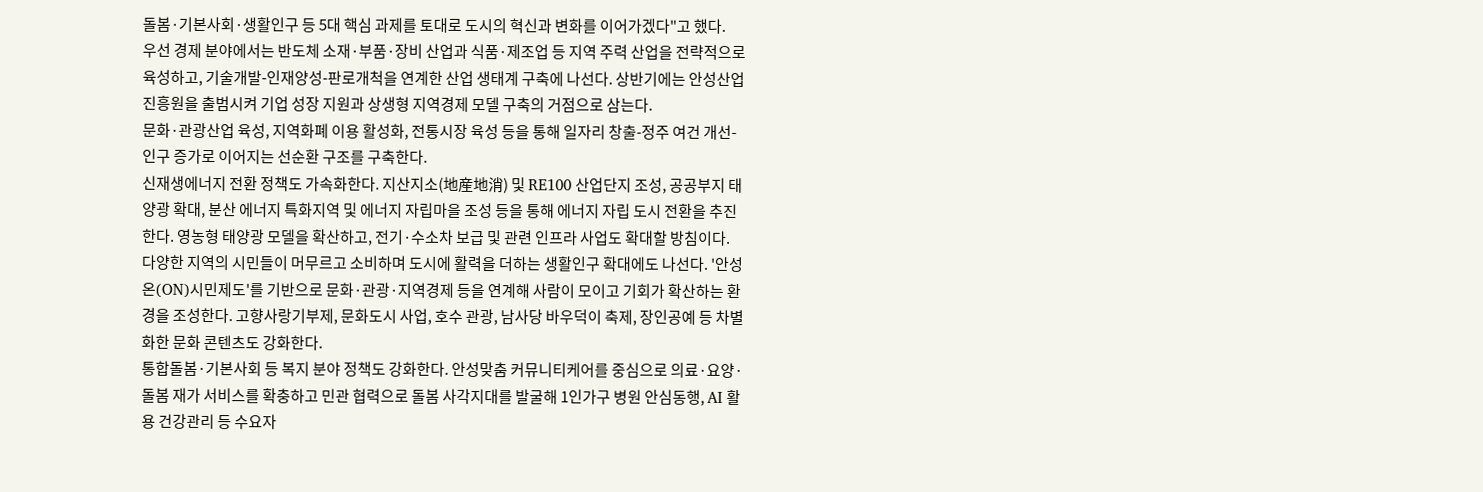돌봄·기본사회·생활인구 등 5대 핵심 과제를 토대로 도시의 혁신과 변화를 이어가겠다"고 했다.
우선 경제 분야에서는 반도체 소재·부품·장비 산업과 식품·제조업 등 지역 주력 산업을 전략적으로 육성하고, 기술개발-인재양성-판로개척을 연계한 산업 생태계 구축에 나선다. 상반기에는 안성산업진흥원을 출범시켜 기업 성장 지원과 상생형 지역경제 모델 구축의 거점으로 삼는다.
문화·관광산업 육성, 지역화폐 이용 활성화, 전통시장 육성 등을 통해 일자리 창출-정주 여건 개선-인구 증가로 이어지는 선순환 구조를 구축한다.
신재생에너지 전환 정책도 가속화한다. 지산지소(地産地消) 및 RE100 산업단지 조성, 공공부지 태양광 확대, 분산 에너지 특화지역 및 에너지 자립마을 조성 등을 통해 에너지 자립 도시 전환을 추진한다. 영농형 태양광 모델을 확산하고, 전기·수소차 보급 및 관련 인프라 사업도 확대할 방침이다.
다양한 지역의 시민들이 머무르고 소비하며 도시에 활력을 더하는 생활인구 확대에도 나선다. '안성온(ON)시민제도'를 기반으로 문화·관광·지역경제 등을 연계해 사람이 모이고 기회가 확산하는 환경을 조성한다. 고향사랑기부제, 문화도시 사업, 호수 관광, 남사당 바우덕이 축제, 장인공예 등 차별화한 문화 콘텐츠도 강화한다.
통합돌봄·기본사회 등 복지 분야 정책도 강화한다. 안성맞춤 커뮤니티케어를 중심으로 의료·요양·돌봄 재가 서비스를 확충하고 민관 협력으로 돌봄 사각지대를 발굴해 1인가구 병원 안심동행, AI 활용 건강관리 등 수요자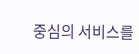중심의 서비스를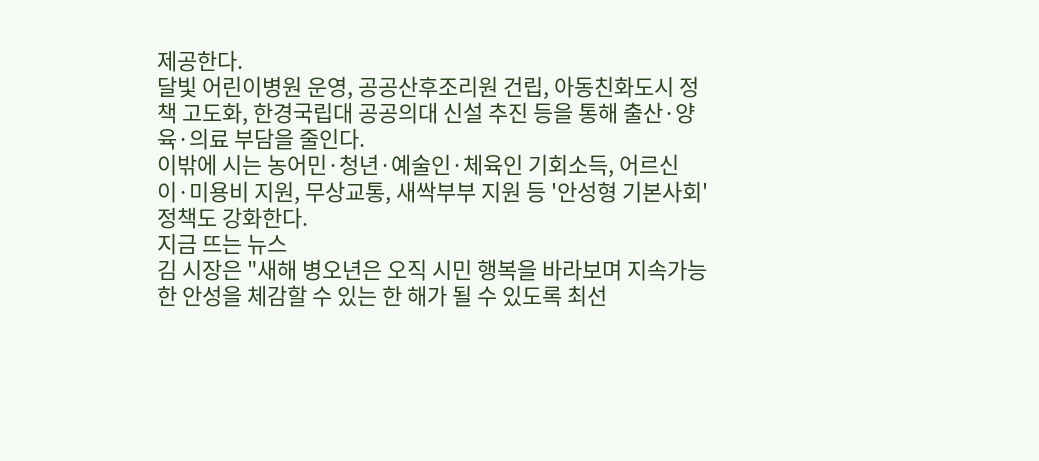제공한다.
달빛 어린이병원 운영, 공공산후조리원 건립, 아동친화도시 정책 고도화, 한경국립대 공공의대 신설 추진 등을 통해 출산·양육·의료 부담을 줄인다.
이밖에 시는 농어민·청년·예술인·체육인 기회소득, 어르신 이·미용비 지원, 무상교통, 새싹부부 지원 등 '안성형 기본사회' 정책도 강화한다.
지금 뜨는 뉴스
김 시장은 "새해 병오년은 오직 시민 행복을 바라보며 지속가능한 안성을 체감할 수 있는 한 해가 될 수 있도록 최선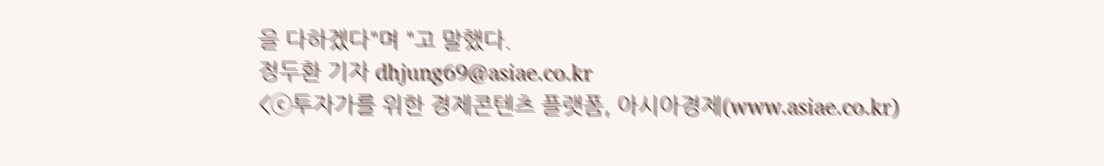을 다하겠다"며 "고 말했다.
정두환 기자 dhjung69@asiae.co.kr
<ⓒ투자가를 위한 경제콘텐츠 플랫폼, 아시아경제(www.asiae.co.kr)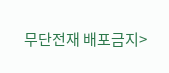무단전재 배포금지>